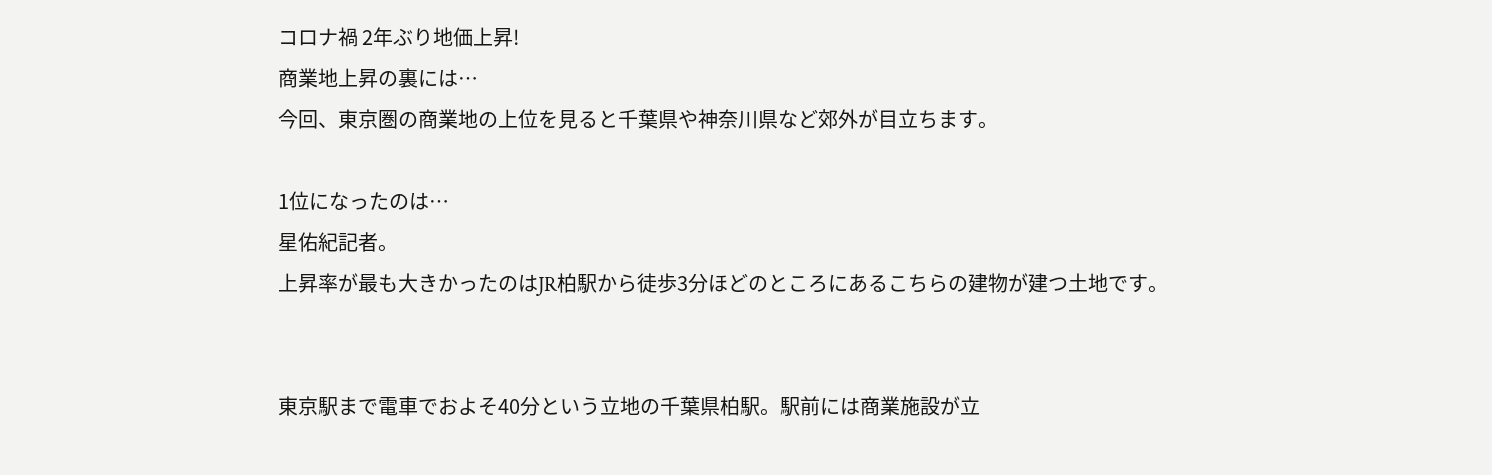コロナ禍 2年ぶり地価上昇!
商業地上昇の裏には…
今回、東京圏の商業地の上位を見ると千葉県や神奈川県など郊外が目立ちます。

1位になったのは…
星佑紀記者。
上昇率が最も大きかったのはJR柏駅から徒歩3分ほどのところにあるこちらの建物が建つ土地です。


東京駅まで電車でおよそ40分という立地の千葉県柏駅。駅前には商業施設が立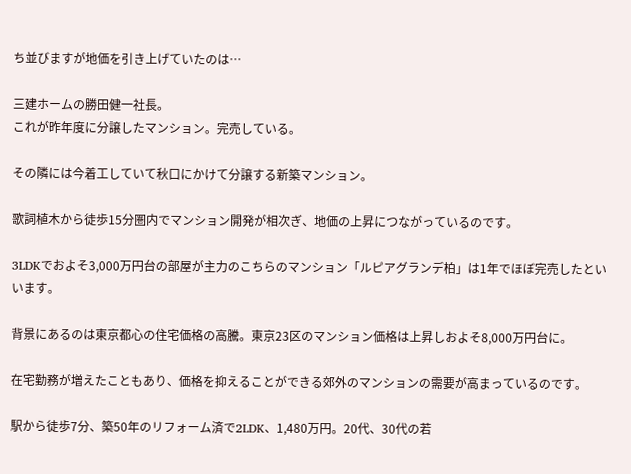ち並びますが地価を引き上げていたのは…

三建ホームの勝田健一社長。
これが昨年度に分譲したマンション。完売している。

その隣には今着工していて秋口にかけて分譲する新築マンション。

歌詞植木から徒歩15分圏内でマンション開発が相次ぎ、地価の上昇につながっているのです。

3LDKでおよそ3,000万円台の部屋が主力のこちらのマンション「ルピアグランデ柏」は1年でほぼ完売したといいます。

背景にあるのは東京都心の住宅価格の高騰。東京23区のマンション価格は上昇しおよそ8,000万円台に。

在宅勤務が増えたこともあり、価格を抑えることができる郊外のマンションの需要が高まっているのです。

駅から徒歩7分、築50年のリフォーム済で2LDK、1,480万円。20代、30代の若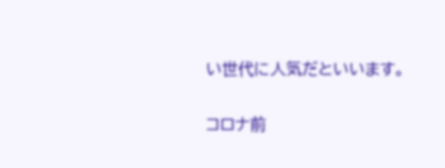い世代に人気だといいます。

コロナ前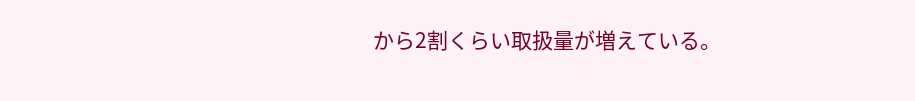から2割くらい取扱量が増えている。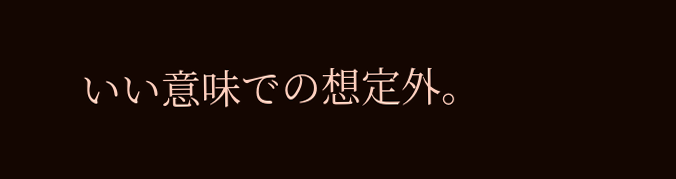いい意味での想定外。